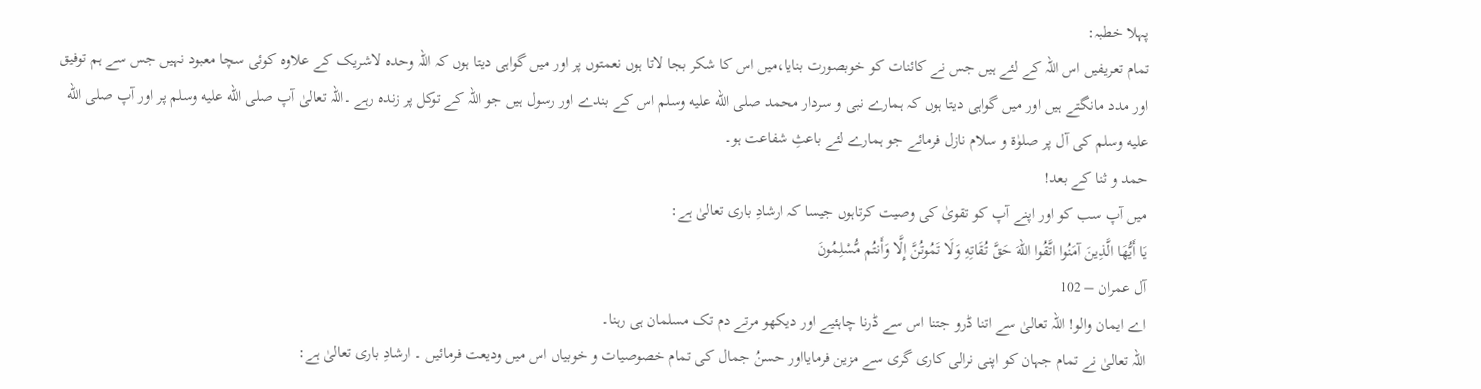پہلا خطبہ:
تمام تعریفیں اس اللہ کے لئے ہیں جس نے کائنات کو خوبصورت بنایا،میں اس کا شکر بجا لاتا ہوں نعمتوں پر اور میں گواہی دیتا ہوں کہ اللہ وحدہ لاشریک کے علاوہ کوئی سچا معبود نہیں جس سے ہم توفیق اور مدد مانگتے ہیں اور میں گواہی دیتا ہوں کہ ہمارے نبی و سردار محمد صلى الله عليه وسلم اس کے بندے اور رسول ہیں جو اللہ کے توکل پر زندہ رہے ۔اللہ تعالیٰ آپ صلى الله عليه وسلم پر اور آپ صلى الله عليه وسلم کی آل پر صلوٰۃ و سلام نازل فرمائے جو ہمارے لئے باعثِ شفاعت ہو۔
حمد و ثنا كے بعد!
میں آپ سب کو اور اپنے آپ کو تقویٰ کی وصیت کرتاہوں جیسا کہ ارشادِ باری تعالیٰ ہے:
يَا أَيُّهَا الَّذِينَ آمَنُوا اتَّقُوا اللهَ حَقَّ تُقَاتِهِ وَلَا تَمُوتُنَّ إِلَّا وَأَنتُم مُّسْلِمُونَ
آل عمران – 102
اے ایمان والو! اللہ تعالیٰ سے اتنا ڈرو جتنا اس سے ڈرنا چاہئیے اور دیکھو مرتے دم تک مسلمان ہی رہنا۔
اللہ تعالیٰ نے تمام جہان کو اپنی نرالی کاری گری سے مزین فرمایااور حسنُ جمال کی تمام خصوصیات و خوبیاں اس میں ودیعت فرمائیں ۔ ارشادِ باری تعالیٰ ہے: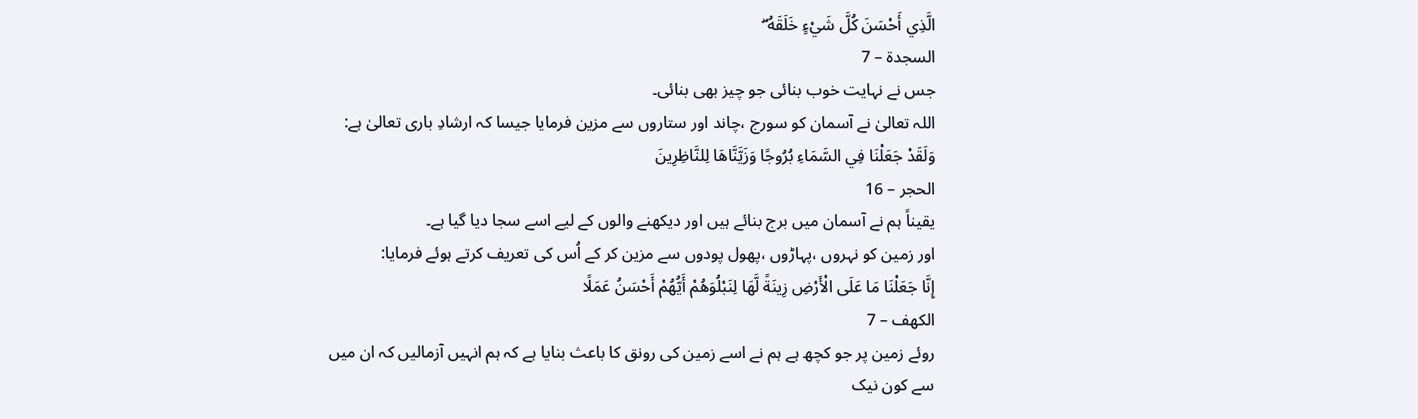الَّذِي أَحْسَنَ كُلَّ شَيْءٍ خَلَقَهُ ۖ
السجدة – 7
جس نے نہایت خوب بنائی جو چیز بھی بنائی۔
اللہ تعالیٰ نے آسمان کو سورج ،چاند اور ستاروں سے مزین فرمایا جیسا کہ ارشادِ باری تعالیٰ ہے:
وَلَقَدْ جَعَلْنَا فِي السَّمَاءِ بُرُوجًا وَزَيَّنَّاهَا لِلنَّاظِرِينَ
الحجر – 16
یقیناً ہم نے آسمان میں برج بنائے ہیں اور دیکھنے والوں کے لیے اسے سجا دیا گیا ہے۔
اور زمین کو نہروں ،پہاڑوں ،پھول پودوں سے مزین کر کے اُس کی تعریف کرتے ہوئے فرمایا:
إِنَّا جَعَلْنَا مَا عَلَى الْأَرْضِ زِينَةً لَّهَا لِنَبْلُوَهُمْ أَيُّهُمْ أَحْسَنُ عَمَلًا
الكهف – 7
روئے زمین پر جو کچھ ہے ہم نے اسے زمین کی رونق کا باعث بنایا ہے کہ ہم انہیں آزمالیں کہ ان میں سے کون نیک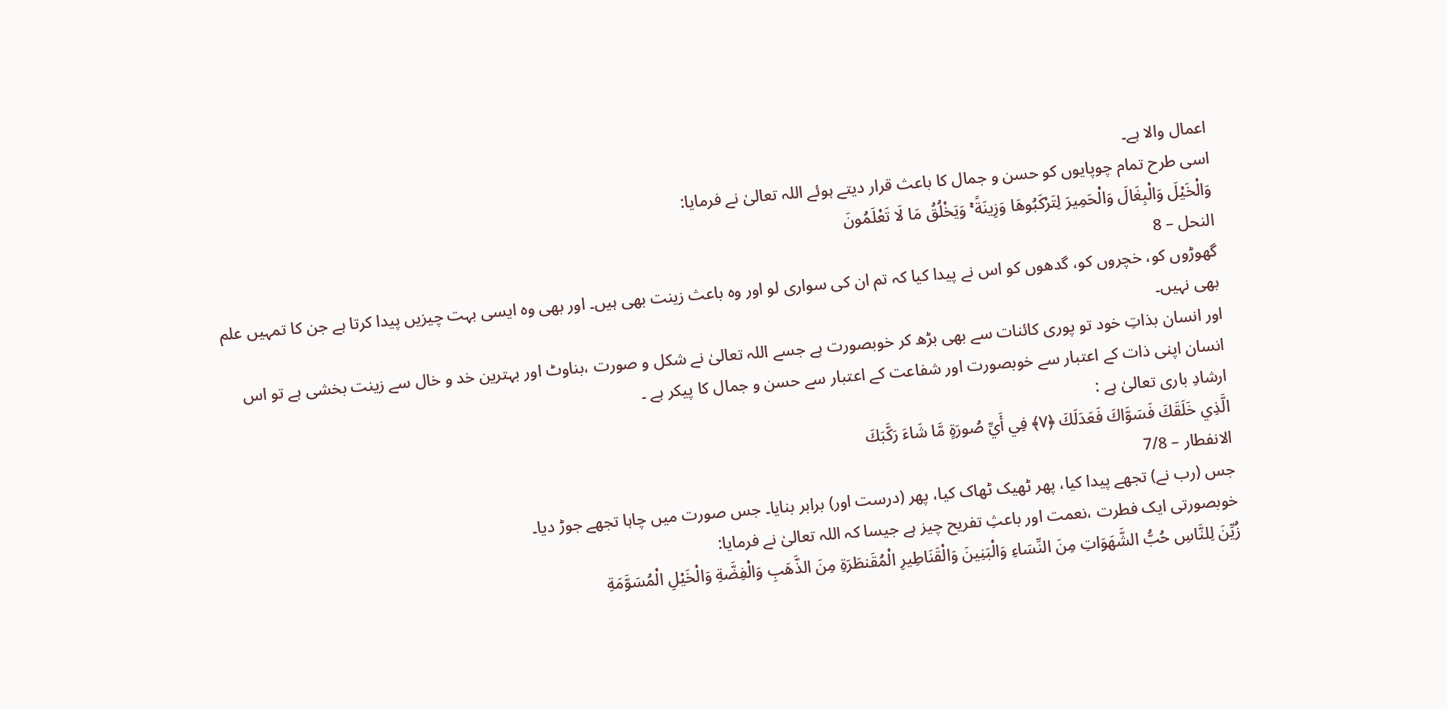اعمال والا ہے۔
اسی طرح تمام چوپایوں کو حسن و جمال کا باعث قرار دیتے ہوئے اللہ تعالیٰ نے فرمایا:
وَالْخَيْلَ وَالْبِغَالَ وَالْحَمِيرَ لِتَرْكَبُوهَا وَزِينَةً ۚ وَيَخْلُقُ مَا لَا تَعْلَمُونَ
النحل – 8
گھوڑوں کو، خچروں کو، گدھوں کو اس نے پیدا کیا کہ تم ان کی سواری لو اور وه باعث زینت بھی ہیں۔ اور بھی وه ایسی بہت چیزیں پیدا کرتا ہے جن کا تمہیں علم بھی نہیں۔
اور انسان بذاتِ خود تو پوری کائنات سے بھی بڑھ کر خوبصورت ہے جسے اللہ تعالیٰ نے شکل و صورت ،بناوٹ اور بہترین خد و خال سے زینت بخشی ہے تو اس انسان اپنی ذات کے اعتبار سے خوبصورت اور شفاعت کے اعتبار سے حسن و جمال کا پیکر ہے ۔
ارشادِ باری تعالیٰ ہے :
الَّذِي خَلَقَكَ فَسَوَّاكَ فَعَدَلَكَ ﴿٧﴾ فِي أَيِّ صُورَةٍ مَّا شَاءَ رَكَّبَكَ
الانفطار – 7/8
جس (رب نے) تجھے پیدا کیا، پھر ٹھیک ٹھاک کیا، پھر (درست اور) برابر بنایا۔ جس صورت میں چاہا تجھے جوڑ دیا۔
خوبصورتی ایک فطرت ،نعمت اور باعثِ تفریح چیز ہے جیسا کہ اللہ تعالیٰ نے فرمایا:
زُيِّنَ لِلنَّاسِ حُبُّ الشَّهَوَاتِ مِنَ النِّسَاءِ وَالْبَنِينَ وَالْقَنَاطِيرِ الْمُقَنطَرَةِ مِنَ الذَّهَبِ وَالْفِضَّةِ وَالْخَيْلِ الْمُسَوَّمَةِ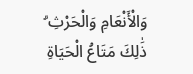وَالْأَنْعَامِ وَالْحَرْثِ ۗ ذَٰلِكَ مَتَاعُ الْحَيَاةِ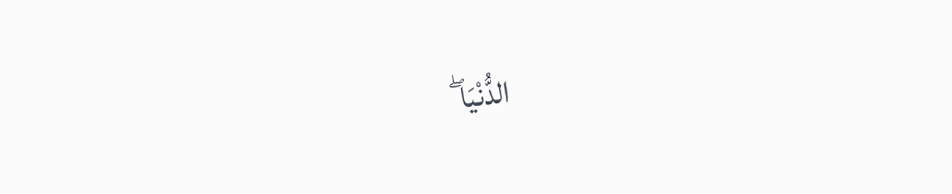الدُّنْيَا ۖ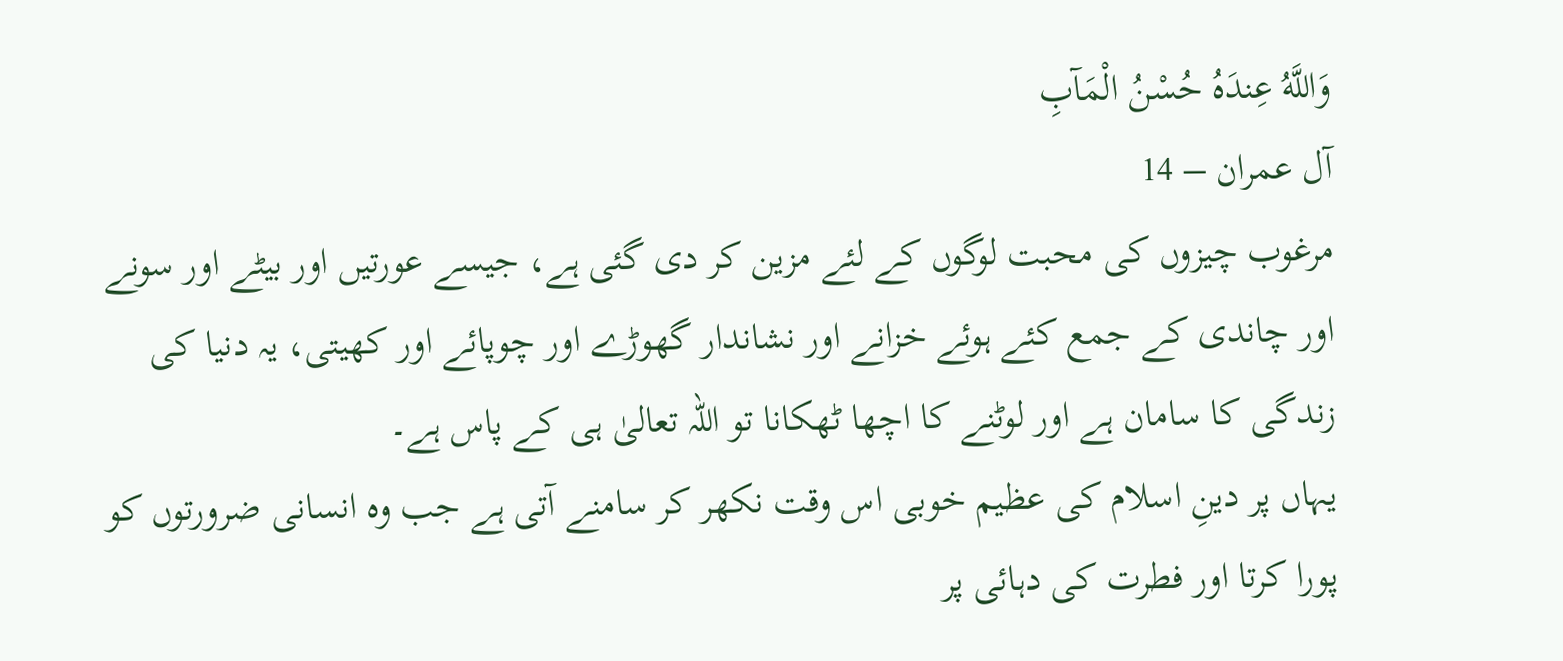وَاللَّهُ عِندَهُ حُسْنُ الْمَآبِ
آل عمران – 14
مرغوب چیزوں کی محبت لوگوں کے لئے مزین کر دی گئی ہے، جیسے عورتیں اور بیٹے اور سونے اور چاندی کے جمع کئے ہوئے خزانے اور نشاندار گھوڑے اور چوپائے اور کھیتی، یہ دنیا کی زندگی کا سامان ہے اور لوٹنے کا اچھا ٹھکانا تو اللہ تعالیٰ ہی کے پاس ہے۔
یہاں پر دینِ اسلام کی عظیم خوبی اس وقت نکھر کر سامنے آتی ہے جب وہ انسانی ضرورتوں کو پورا کرتا اور فطرت کی دہائی پر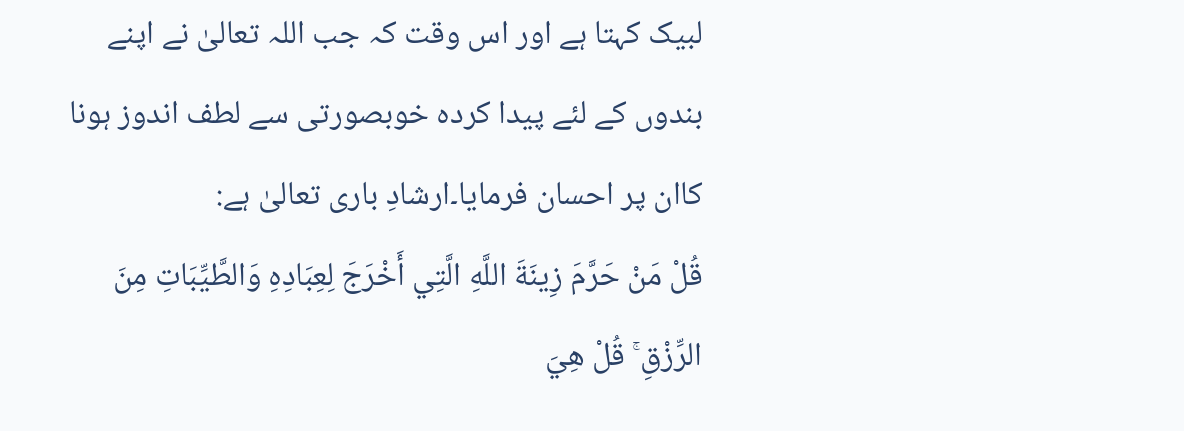لبیک کہتا ہے اور اس وقت کہ جب اللہ تعالیٰ نے اپنے بندوں کے لئے پیدا کردہ خوبصورتی سے لطف اندوز ہونا کاان پر احسان فرمایا۔ارشادِ باری تعالیٰ ہے:
قُلْ مَنْ حَرَّمَ زِينَةَ اللَّهِ الَّتِي أَخْرَجَ لِعِبَادِهِ وَالطَّيِّبَاتِ مِنَ الرِّزْقِ ۚ قُلْ هِيَ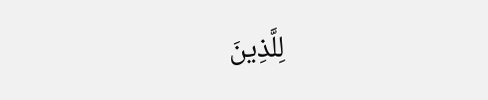لِلَّذِينَ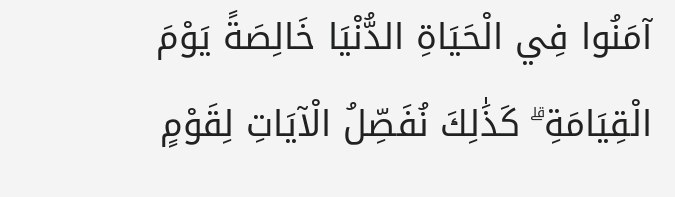آمَنُوا فِي الْحَيَاةِ الدُّنْيَا خَالِصَةً يَوْمَ الْقِيَامَةِ ۗ كَذَٰلِكَ نُفَصِّلُ الْآيَاتِ لِقَوْمٍ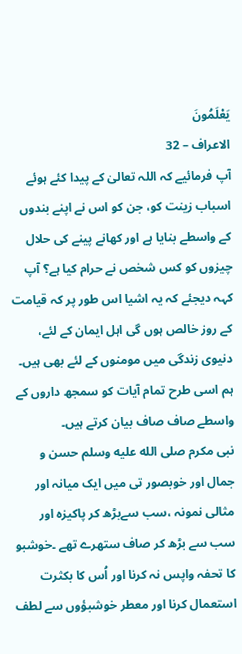يَعْلَمُونَ
الاعراف – 32
آپ فرمائیے کہ اللہ تعالیٰ کے پیدا کئے ہوئے اسباب زینت کو، جن کو اس نے اپنے بندوں کے واسطے بنایا ہے اور کھانے پینے کی حلال چیزوں کو کس شخص نے حرام کیا ہے؟ آپ کہہ دیجئے کہ یہ اشیا اس طور پر کہ قیامت کے روز خالص ہوں گی اہل ایمان کے لئے، دنیوی زندگی میں مومنوں کے لئے بھی ہیں۔ ہم اسی طرح تمام آیات کو سمجھ داروں کے واسطے صاف صاف بیان کرتے ہیں۔
نبی مکرم صلى الله عليه وسلم حسن و جمال اور خوبصور تی میں ایک میانہ اور مثالی نمونہ ،سب سےبڑھ کر پاکیزہ اور سب سے بڑھ کر صاف ستھرے تھے ۔خوشبو کا تحفہ واپس نہ کرنا اور اُس کا بکثرت استعمال کرنا اور معطر خوشبؤوں سے لطف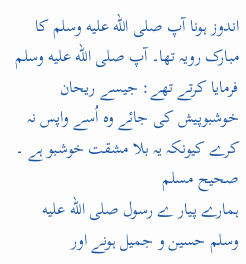اندوز ہونا آپ صلى الله عليه وسلم کا مبارک رویہ تھا۔ آپ صلى الله عليه وسلم فرمایا کرتے تھے: جیسے ریحان خوشبوپیش کی جائے وہ اُسے واپس نہ کرے کیونکہ یہ بلا مشقت خوشبو ہے ۔ صحیح مسلم
ہمارے پیار ے رسول صلى الله عليه وسلم حسین و جمیل ہونے اور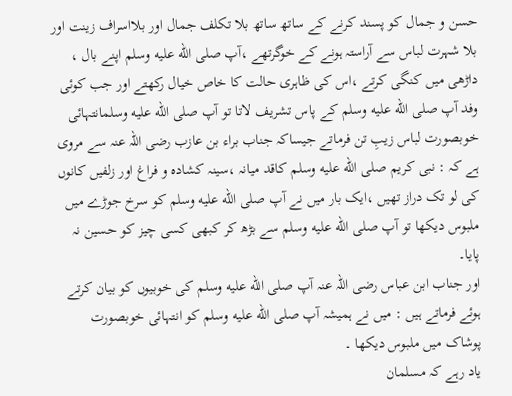حسن و جمال کو پسند کرنے کے ساتھ ساتھ بلا تکلف جمال اور بلااسراف زینت اور بلا شہرت لباس سے آراستہ ہونے کے خوگرتھے ،آپ صلى الله عليه وسلم اپنے بال ، داڑھی میں کنگی کرتے ،اس کی ظاہری حالت کا خاص خیال رکھتے اور جب کوئی وفد آپ صلى الله عليه وسلم کے پاس تشریف لاتا تو آپ صلى الله عليه وسلمانتہائی خوبصورت لباس زیبِ تن فرماتے جیساکہ جناب براء بن عازب رضی اللہ عنہ سے مروی ہے کہ : نبی کریم صلى الله عليه وسلم کاقد میانہ ،سینہ کشادہ و فراغ اور زلفیں کانوں کی لو تک دراز تھیں ،ایک بار میں نے آپ صلى الله عليه وسلم کو سرخ جوڑے میں ملبوس دیکھا تو آپ صلى الله عليه وسلم سے بڑھ کر کبھی کسی چیز کو حسین نہ پایا۔
اور جناب ابن عباس رضی اللہ عنہ آپ صلى الله عليه وسلم کی خوبیوں کو بیان کرتے ہوئے فرماتے ہیں : میں نے ہمیشہ آپ صلى الله عليه وسلم کو انتہائی خوبصورت پوشاک میں ملبوس دیکھا ۔
یاد رہے کہ مسلمان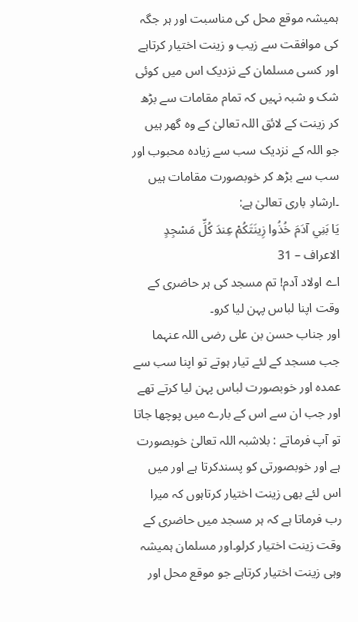ہمیشہ موقع محل کی مناسبت اور ہر جگہ کی موافقت سے زیب و زینت اختیار کرتاہے اور کسی مسلمان کے نزدیک اس میں کوئی شک و شبہ نہیں کہ تمام مقامات سے بڑھ کر زینت کے لائق اللہ تعالیٰ کے وہ گھر ہیں جو اللہ کے نزدیک سب سے زیادہ محبوب اور سب سے بڑھ کر خوبصورت مقامات ہیں ۔ارشادِ باری تعالیٰ ہے:
يَا بَنِي آدَمَ خُذُوا زِينَتَكُمْ عِندَ كُلِّ مَسْجِدٍ
الاعراف – 31
اے اولاد آدم! تم مسجد کی ہر حاضری کے وقت اپنا لباس پہن لیا کرو۔
اور جناب حسن بن علی رضی اللہ عنہما جب مسجد کے لئے تیار ہوتے تو اپنا سب سے عمدہ اور خوبصورت لباس پہن لیا کرتے تھے اور جب ان سے اس کے بارے میں پوچھا جاتا تو آپ فرماتے : بلاشبہ اللہ تعالیٰ خوبصورت ہے اور خوبصورتی کو پسندکرتا ہے اور میں اس لئے بھی زینت اختیار کرتاہوں کہ میرا رب فرماتا ہے کہ ہر مسجد میں حاضری کے وقت زینت اختیار کرلو۔اور مسلمان ہمیشہ وہی زینت اختیار کرتاہے جو موقع محل اور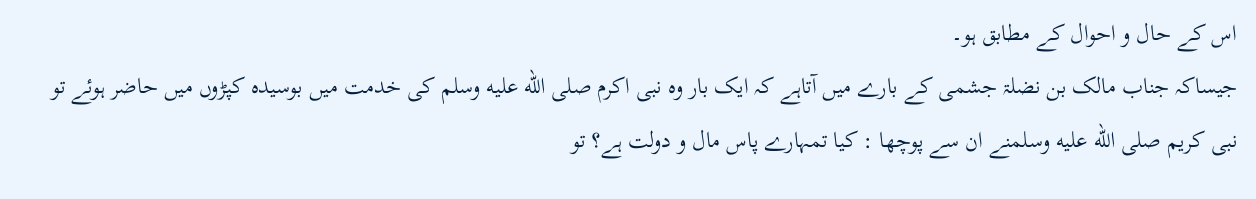اس کے حال و احوال کے مطابق ہو۔
جیساکہ جناب مالک بن نضلۃ جشمی کے بارے میں آتاہے کہ ایک بار وہ نبی اکرم صلى الله عليه وسلم کی خدمت میں بوسیدہ کپڑوں میں حاضر ہوئے تو نبی کریم صلى الله عليه وسلمنے ان سے پوچھا : کیا تمہارے پاس مال و دولت ہے؟ تو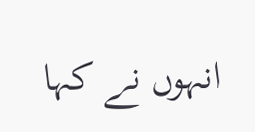انہوں نے کہا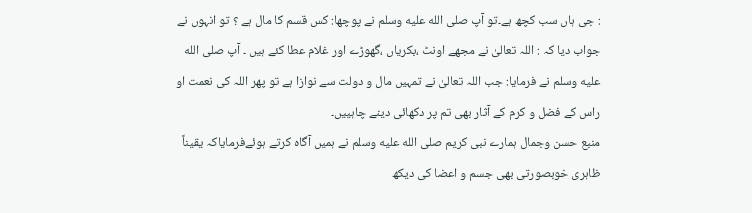: جی ہاں سب کچھ ہے۔تو آپ صلى الله عليه وسلم نے پوچھا: کس قسم کا مال ہے ؟ تو انہوں نے جواب دیا کہ : اللہ تعالیٰ نے مجھے اونٹ ،بکریاں ،گھوڑے اور غلام عطا کئے ہیں ۔ آپ صلى الله عليه وسلم نے فرمایا: جب اللہ تعالیٰ نے تمہیں مال و دولت سے نوازا ہے تو پھر اللہ کی نعمت او راس کے فضل و کرم کے آثار بھی تم پر دکھائی دینے چاہییں۔
منبع حسن وجمال ہمارے نبی کریم صلى الله عليه وسلم نے ہمیں آگاہ کرتے ہوئےفرمایاکہ یقیناً ظاہری خوبصورتی بھی جسم و اعضا کی دیکھ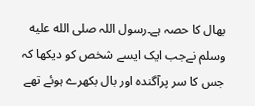بھال کا حصہ ہے۔رسول اللہ صلى الله عليه وسلم نےجب ایک ایسے شخص کو دیکھا کہ جس کا سر پرآگندہ اور بال بکھرے ہوئے تھے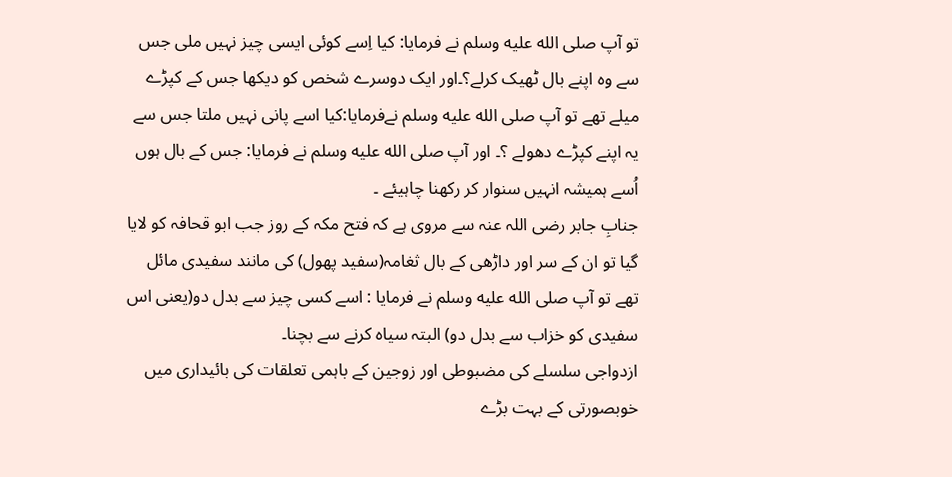تو آپ صلى الله عليه وسلم نے فرمایا: کیا اِسے کوئی ایسی چیز نہیں ملی جس سے وہ اپنے بال ٹھیک کرلے؟۔اور ایک دوسرے شخص کو دیکھا جس کے کپڑے میلے تھے تو آپ صلى الله عليه وسلم نےفرمایا:کیا اسے پانی نہیں ملتا جس سے یہ اپنے کپڑے دھولے ؟۔ اور آپ صلى الله عليه وسلم نے فرمایا: جس کے بال ہوں اُسے ہمیشہ انہیں سنوار کر رکھنا چاہیئے ۔
جنابِ جابر رضی اللہ عنہ سے مروی ہے کہ فتح مکہ کے روز جب ابو قحافہ کو لایا گیا تو ان کے سر اور داڑھی کے بال ثغامہ(سفید پھول) کی مانند سفیدی مائل تھے تو آپ صلى الله عليه وسلم نے فرمایا : اسے کسی چیز سے بدل دو(یعنی اس سفیدی کو خزاب سے بدل دو) البتہ سیاہ کرنے سے بچنا۔
ازدواجی سلسلے کی مضبوطی اور زوجین کے باہمی تعلقات کی بائیداری میں خوبصورتی کے بہت بڑے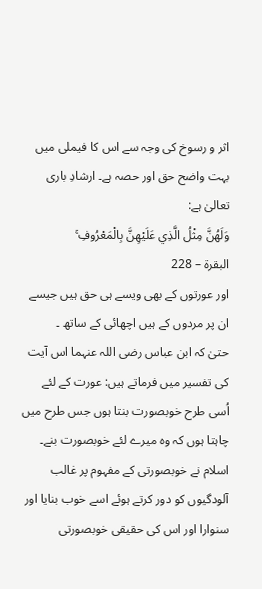اثر و رسوخ کی وجہ سے اس کا فیملی میں بہت واضح حق اور حصہ ہے۔ ارشادِ باری تعالیٰ ہے:
وَلَهُنَّ مِثْلُ الَّذِي عَلَيْهِنَّ بِالْمَعْرُوفِ ۚ
البقرۃ – 228
اور عورتوں کے بھی ویسے ہی حق ہیں جیسے ان پر مردوں کے ہیں اچھائی کے ساتھ ۔
حتیٰ کہ ابن عباس رضی اللہ عنہما اس آیت کی تفسیر میں فرماتے ہیں: عورت کے لئے اُسی طرح خوبصورت بنتا ہوں جس طرح میں چاہتا ہوں کہ وہ میرے لئے خوبصورت بنے۔
اسلام نے خوبصورتی کے مفہوم پر غالب آلودگیوں کو دور کرتے ہوئے اسے خوب بنایا اور سنوارا اور اس کی حقیقی خوبصورتی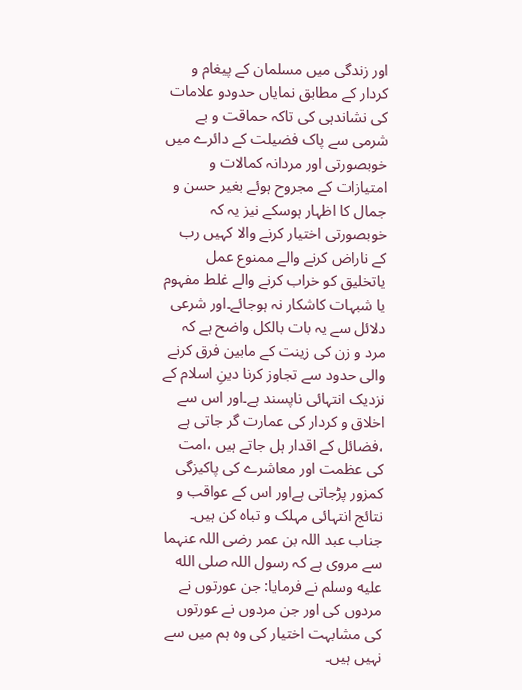اور زندگی میں مسلمان کے پیغام و کردار کے مطابق نمایاں حدودو علامات کی نشاندہی کی تاکہ حماقت و بے شرمی سے پاک فضیلت کے دائرے میں خوبصورتی اور مردانہ کمالات و امتیازات کے مجروح ہوئے بغیر حسن و جمال کا اظہار ہوسکے نیز یہ کہ خوبصورتی اختیار کرنے والا کہیں رب کے ناراض کرنے والے ممنوع عمل یاتخلیق کو خراب کرنے والے غلط مفہوم یا شبہات کاشکار نہ ہوجائے۔اور شرعی دلائل سے یہ بات بالکل واضح ہے کہ مرد و زن کی زینت کے مابین فرق کرنے والی حدود سے تجاوز کرنا دینِ اسلام کے نزدیک انتہائی ناپسند ہے۔اور اس سے اخلاق و کردار کی عمارت گر جاتی ہے ،فضائل کے اقدار ہل جاتے ہیں ،امت کی عظمت اور معاشرے کی پاکیزگی کمزور پڑجاتی ہےاور اس کے عواقب و نتائج انتہائی مہلک و تباہ کن ہیں۔
جناب عبد اللہ بن عمر رضی اللہ عنہما سے مروی ہے کہ رسول اللہ صلى الله عليه وسلم نے فرمایا: جن عورتوں نے مردوں کی اور جن مردوں نے عورتوں کی مشابہت اختیار کی وہ ہم میں سے نہیں ہیں۔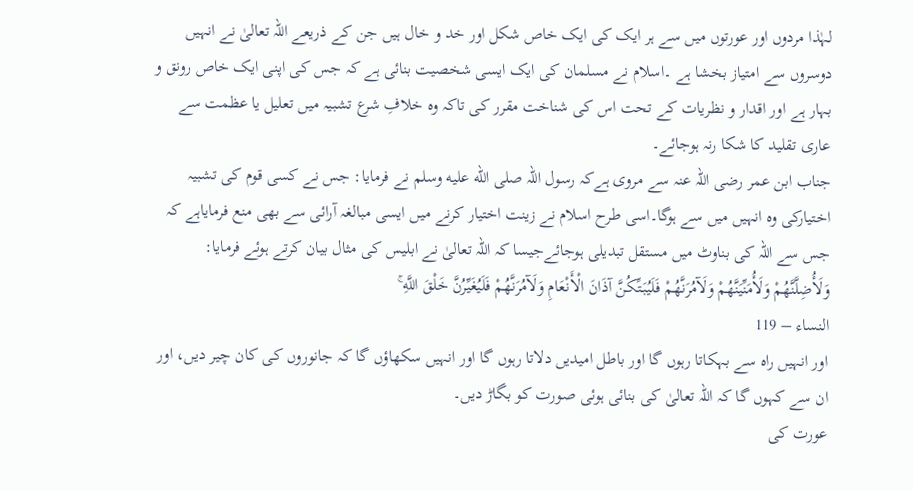لہٰذا مردوں اور عورتوں میں سے ہر ایک کی ایک خاص شکل اور خد و خال ہیں جن کے ذریعے اللہ تعالیٰ نے انہیں دوسروں سے امتیاز بخشا ہے ۔اسلام نے مسلمان کی ایک ایسی شخصیت بنائی ہے کہ جس کی اپنی ایک خاص رونق و بہار ہے اور اقدار و نظریات کے تحت اس کی شناخت مقرر کی تاکہ وہ خلافِ شرع تشبیہ میں تعلیل یا عظمت سے عاری تقلید کا شکا رنہ ہوجائے۔
جناب ابن عمر رضی اللہ عنہ سے مروی ہےکہ رسول اللہ صلى الله عليه وسلم نے فرمایا: جس نے کسی قوم کی تشبیہ اختیارکی وہ انہیں میں سے ہوگا۔اسی طرح اسلام نے زینت اختیار کرنے میں ایسی مبالغہ آرائی سے بھی منع فرمایاہے کہ جس سے اللہ کی بناوٹ میں مستقل تبدیلی ہوجائےجیسا کہ اللہ تعالیٰ نے ابلیس کی مثال بیان کرتے ہوئے فرمایا:
وَلَأُضِلَّنَّهُمْ وَلَأُمَنِّيَنَّهُمْ وَلَآمُرَنَّهُمْ فَلَيُبَتِّكُنَّ آذَانَ الْأَنْعَامِ وَلَآمُرَنَّهُمْ فَلَيُغَيِّرُنَّ خَلْقَ اللَّهِ ۚ
النساء – 119
اور انہیں راه سے بہکاتا رہوں گا اور باطل امیدیں دلاتا رہوں گا اور انہیں سکھاؤں گا کہ جانوروں کی کان چیر دیں، اور ان سے کہوں گا کہ اللہ تعالیٰ کی بنائی ہوئی صورت کو بگاڑ دیں۔
عورت کی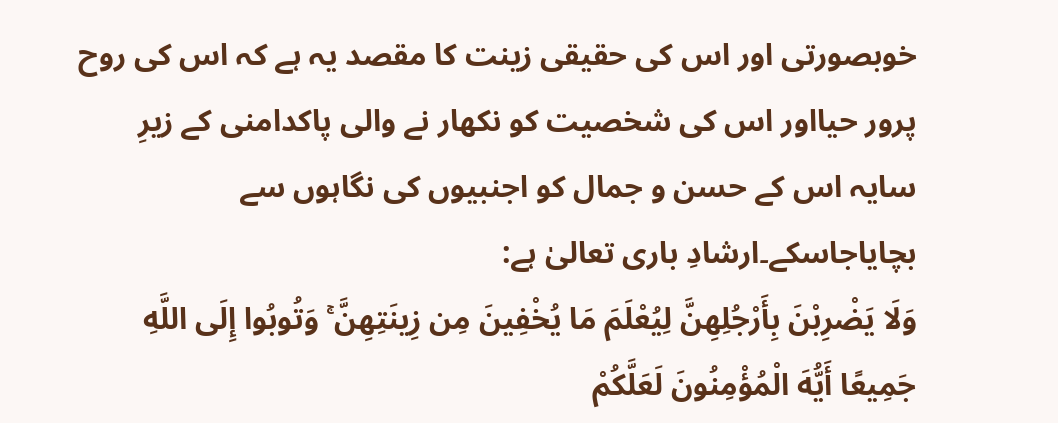خوبصورتی اور اس کی حقیقی زینت کا مقصد یہ ہے کہ اس کی روح پرور حیااور اس کی شخصیت کو نکھار نے والی پاکدامنی کے زیرِ سایہ اس کے حسن و جمال کو اجنبیوں کی نگاہوں سے بچایاجاسکے۔ارشادِ باری تعالیٰ ہے:
وَلَا يَضْرِبْنَ بِأَرْجُلِهِنَّ لِيُعْلَمَ مَا يُخْفِينَ مِن زِينَتِهِنَّ ۚ وَتُوبُوا إِلَى اللَّهِ جَمِيعًا أَيُّهَ الْمُؤْمِنُونَ لَعَلَّكُمْ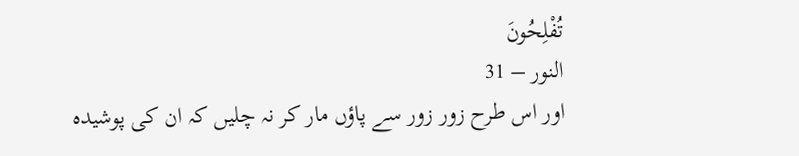تُفْلِحُونَ
النور – 31
اور اس طرح زور زور سے پاؤں مار کر نہ چلیں کہ ان کی پوشیده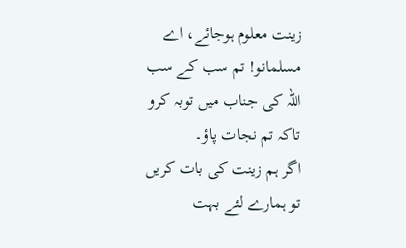زینت معلوم ہوجائے، اے مسلمانو! تم سب کے سب اللہ کی جناب میں توبہ کرو تاکہ تم نجات پاؤ۔
اگر ہم زینت کی بات کریں تو ہمارے لئے بہت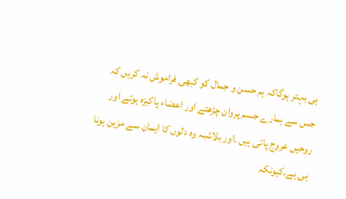ہی بہتر ہوگاکہ ہم حسن و جمال کو کبھی فراموش نہ کریں کہ جس سے ہمارے جسم پروان چڑھتے اور اعضاء پاکیزہ ہوتے اور روحیں عروج پاتی ہیں ۔اور بلاشبہ وہ دلوں کا ایمان سے مزین ہونا ہی ہے۔کیونکہ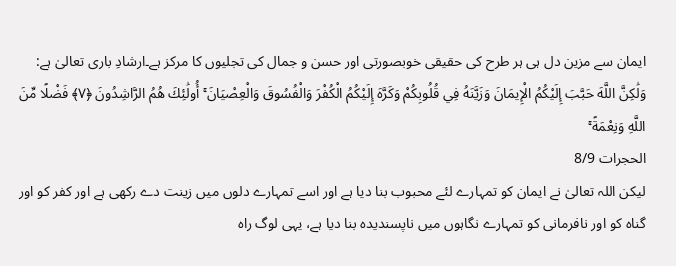ایمان سے مزین دل ہی ہر طرح کی حقیقی خوبصورتی اور حسن و جمال کی تجلیوں کا مرکز ہے۔ارشادِ باری تعالیٰ ہے:
وَلَٰكِنَّ اللَّهَ حَبَّبَ إِلَيْكُمُ الْإِيمَانَ وَزَيَّنَهُ فِي قُلُوبِكُمْ وَكَرَّهَ إِلَيْكُمُ الْكُفْرَ وَالْفُسُوقَ وَالْعِصْيَانَ ۚ أُولَٰئِكَ هُمُ الرَّاشِدُونَ ﴿٧﴾ فَضْلًا مِّنَ اللَّهِ وَنِعْمَةً ۚ
الحجرات 8/9
لیکن اللہ تعالیٰ نے ایمان کو تمہارے لئے محبوب بنا دیا ہے اور اسے تمہارے دلوں میں زینت دے رکھی ہے اور کفر کو اور گناه کو اور نافرمانی کو تمہارے نگاہوں میں ناپسندیده بنا دیا ہے، یہی لوگ راه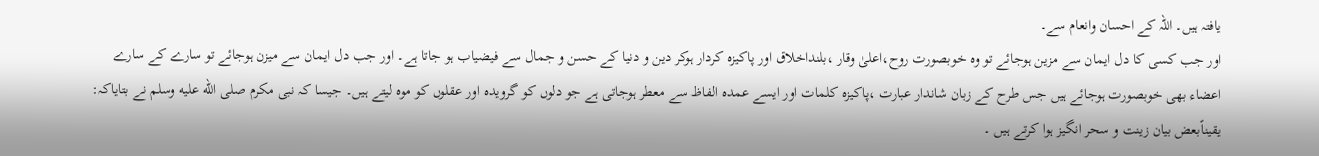یافتہ ہیں۔ اللہ کے احسان وانعام سے۔
اور جب کسی کا دل ایمان سے مزین ہوجائے تو وہ خوبصورت روح،اعلیٰ وقار ،بلنداخلاق اور پاکیزہ کردار ہوکر دین و دنیا کے حسن و جمال سے فیضیاب ہو جاتا ہے۔ اور جب دل ایمان سے میزن ہوجائے تو سارے کے سارے اعضاء بھی خوبصورت ہوجائے ہیں جس طرح کے زبان شاندار عبارت ،پاکیزہ کلمات اور ایسے عمدہ الفاظ سے معطر ہوجاتی ہے جو دلوں کو گرویدہ اور عقلوں کو موہ لیتے ہیں۔ جیسا کہ نبی مکرم صلى الله عليه وسلم نے بتایاکہ: یقیناًبعض بیان زینت و سحر انگیز ہوا کرتے ہیں ۔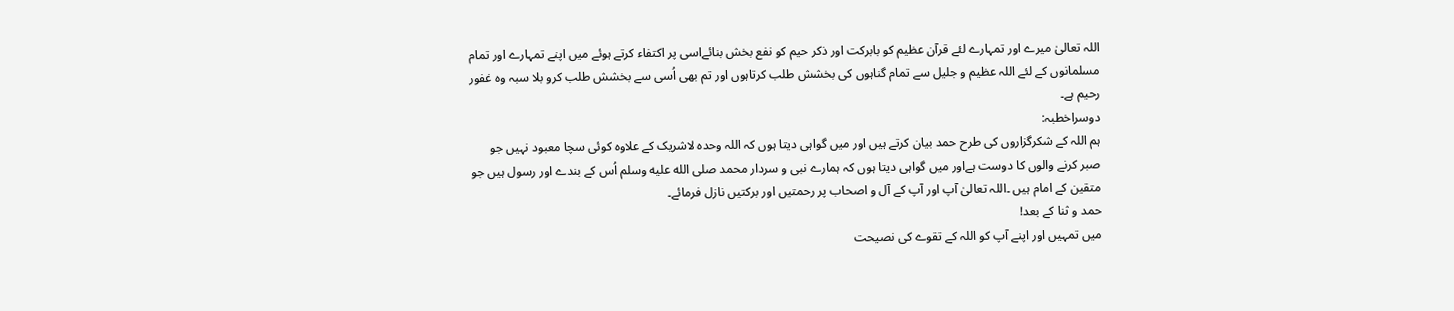اللہ تعالیٰ میرے اور تمہارے لئے قرآن عظیم کو بابرکت اور ذکر حیم کو نفع بخش بنائےاسی پر اکتفاء کرتے ہوئے میں اپنے تمہارے اور تمام مسلمانوں کے لئے اللہ عظیم و جلیل سے تمام گناہوں کی بخشش طلب کرتاہوں اور تم بھی اُسی سے بخشش طلب کرو بلا سبہ وہ غفور رحیم ہے۔
دوسراخطبہ:
ہم اللہ کے شکرگزاروں کی طرح حمد بیان کرتے ہیں اور میں گواہی دیتا ہوں کہ اللہ وحدہ لاشریک کے علاوہ کوئی سچا معبود نہیں جو صبر کرنے والوں کا دوست ہےاور میں گواہی دیتا ہوں کہ ہمارے نبی و سردار محمد صلى الله عليه وسلم اُس کے بندے اور رسول ہیں جو متقین کے امام ہیں ۔اللہ تعالیٰ آپ اور آپ کے آل و اصحاب پر رحمتیں اور برکتیں نازل فرمائے۔
حمد و ثنا کے بعد!
میں تمہیں اور اپنے آپ کو اللہ کے تقوے کی نصیحت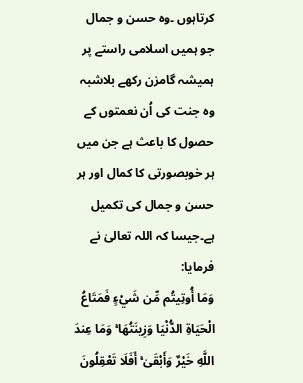کرتاہوں ۔وہ حسن و جمال جو ہمیں اسلامی راستے پر ہمیشہ گامزن رکھے بلاشبہ وہ جنت کی اُن نعمتوں کے حصول کا باعث ہے جن میں ہر خوبصورتی کا کمال اور ہر حسن و جمال کی تکمیل ہے۔جیسا کہ اللہ تعالیٰ نے فرمایا:
وَمَا أُوتِيتُم مِّن شَيْءٍ فَمَتَاعُ الْحَيَاةِ الدُّنْيَا وَزِينَتُهَا ۚ وَمَا عِندَ اللَّهِ خَيْرٌ وَأَبْقَىٰ ۚ أَفَلَا تَعْقِلُونَ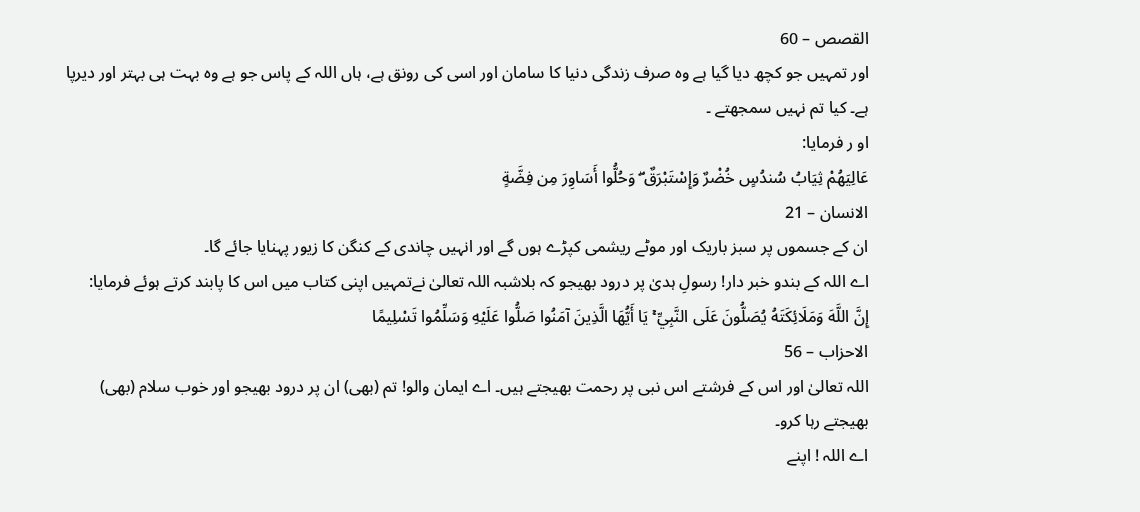القصص – 60
اور تمہیں جو کچھ دیا گیا ہے وه صرف زندگی دنیا کا سامان اور اسی کی رونق ہے، ہاں اللہ کے پاس جو ہے وه بہت ہی بہتر اور دیرپا ہے۔ کیا تم نہیں سمجھتے ۔
او ر فرمایا:
عَالِيَهُمْ ثِيَابُ سُندُسٍ خُضْرٌ وَإِسْتَبْرَقٌ ۖ وَحُلُّوا أَسَاوِرَ مِن فِضَّةٍ
الانسان – 21
ان کے جسموں پر سبز باریک اور موٹے ریشمی کپڑے ہوں گے اور انہیں چاندی کے کنگن کا زیور پہنایا جائے گا۔
اے اللہ کے بندو خبر دار! رسولِ ہدیٰ پر درود بھیجو کہ بلاشبہ اللہ تعالیٰ نےتمہیں اپنی کتاب میں اس کا پابند کرتے ہوئے فرمایا:
إِنَّ اللَّهَ وَمَلَائِكَتَهُ يُصَلُّونَ عَلَى النَّبِيِّ ۚ يَا أَيُّهَا الَّذِينَ آمَنُوا صَلُّوا عَلَيْهِ وَسَلِّمُوا تَسْلِيمًا
الاحزاب – 56
اللہ تعالیٰ اور اس کے فرشتے اس نبی پر رحمت بھیجتے ہیں۔ اے ایمان والو! تم (بھی) ان پر درود بھیجو اور خوب سلام (بھی) بھیجتے رہا کرو۔
اے اللہ ! اپنے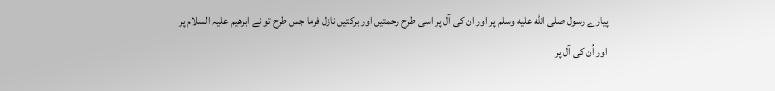پیارے رسول صلى الله عليه وسلم پر اور ان کی آل پر اسی طرح رحمتیں اور برکتیں نازل فرما جس طرح تو نے ابرھیم علیہ السلام پر اور اُن کی آل پر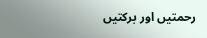رحمتیں اور برکتیں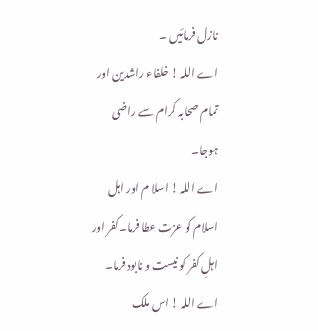نازل فرمائیں ۔
اے اللہ ! خلفاء راشدین اور تمام صحابہ کرام سے راضی ہوجا۔
اے اللہ ! اسلا م اور اہل اسلام کو عزت عطا فرما۔کفر اور اہلِ کفر کو نیست و نابود فرما۔
اے اللہ ! اس ملک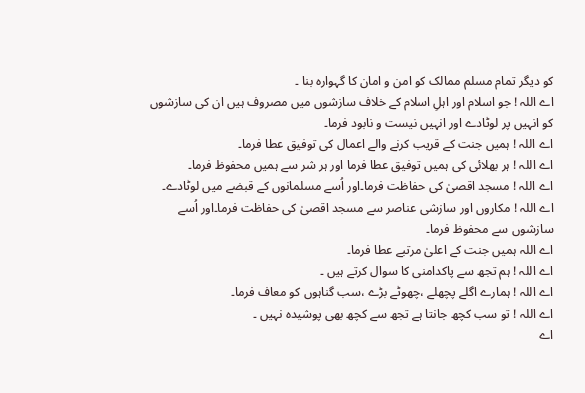کو دیگر تمام مسلم ممالک کو امن و امان کا گہوارہ بنا ۔
اے اللہ ! جو اسلام اور اہلِ اسلام کے خلاف سازشوں میں مصروف ہیں ان کی سازشوں کو انہیں پر لوٹادے اور انہیں نیست و نابود فرما۔
اے اللہ ! ہمیں جنت کے قریب کرنے والے اعمال کی توفیق عطا فرما۔
اے اللہ ! ہر بھلائی کی ہمیں توفیق عطا فرما اور ہر شر سے ہمیں محفوظ فرما۔
اے اللہ ! مسجد اقصیٰ کی حفاظت فرما۔اور اُسے مسلمانوں کے قبضے میں لوٹادے۔
اے اللہ ! مکاروں اور سازشی عناصر سے مسجد اقصیٰ کی حفاظت فرما۔اور اُسے سازشوں سے محفوظ فرما۔
اے اللہ ہمیں جنت کے اعلیٰ مرتبے عطا فرما۔
اے اللہ ! ہم تجھ سے پاکدامنی کا سوال کرتے ہیں ۔
اے اللہ ! ہمارے اگلے پچھلے ،چھوٹے بڑے ،سب گناہوں کو معاف فرما۔
اے اللہ ! تو سب کچھ جانتا ہے تجھ سے کچھ بھی پوشیدہ نہیں ۔
اے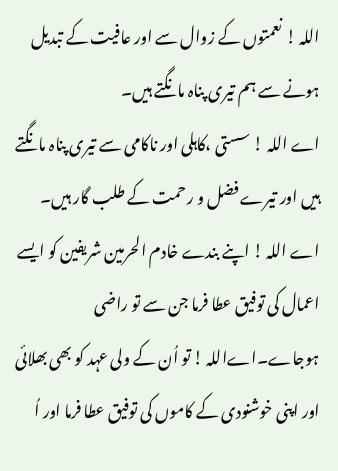اللہ ! نعمتوں کے زوال سے اور عافیت کے تبدیل ہونے سے ہم تیری پناہ مانگتے ہیں۔
اے اللہ ! سستی ،کاہلی اور ناکامی سے تیری پناہ مانگتے ہیں اور تیرے فضل و رحمت کے طلب گار ہیں۔
اے اللہ ! اپنے بندے خادم الحرمین شریفین کو ایسے اعمال کی توفیق عطا فرما جن سے تو راضی ہوجاے۔اےاللہ ! تو اُن کے ولی عہد کو بھی بھلائی اور اپنی خوشنودی کے کاموں کی توفیق عطا فرما اور اُ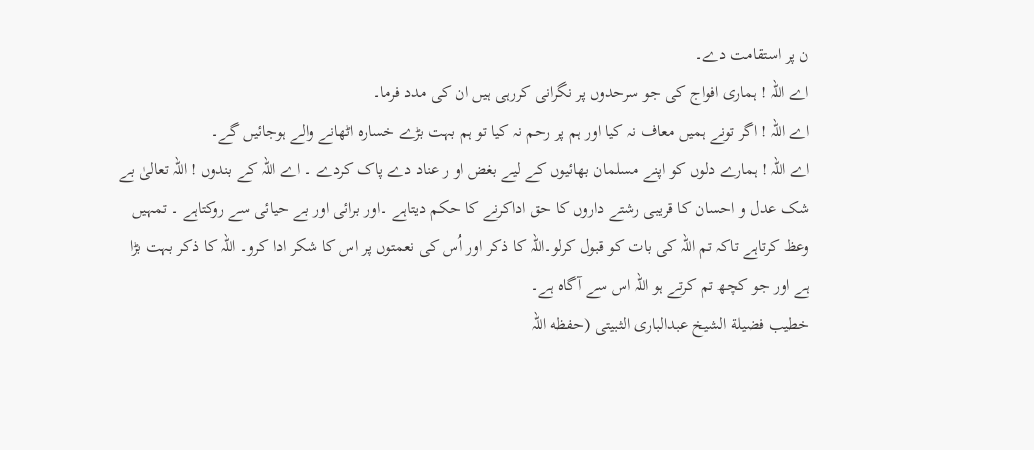ن پر استقامت دے۔
اے اللہ ! ہماری افواج کی جو سرحدوں پر نگرانی کررہی ہیں ان کی مدد فرما۔
اے اللہ ! اگر تونے ہمیں معاف نہ کیا اور ہم پر رحم نہ کیا تو ہم بہت بڑے خسارہ اٹھانے والے ہوجائیں گے۔
اے اللہ ! ہمارے دلوں کو اپنے مسلمان بھائیوں کے لیے بغض او ر عناد دے پاک کردے ۔ اے اللہ کے بندوں ! اللہ تعالیٰ بے شک عدل و احسان کا قریبی رشتے داروں کا حق اداکرنے کا حکم دیتاہے ۔اور برائی اور بے حیائی سے روکتاہے ۔ تمہیں وعظ کرتاہے تاکہ تم اللہ کی بات کو قبول کرلو۔اللہ کا ذکر اور اُس کی نعمتوں پر اس کا شکر ادا کرو۔ اللہ کا ذکر بہت بڑا ہے اور جو کچھ تم کرتے ہو اللہ اس سے آگاہ ہے۔
خطیب فضیلة الشیخ عبدالباری الثبیتی (حفظه اللہ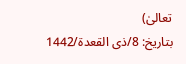تعالیٰ)
بتاریخ: 8/ذی القعدة/1442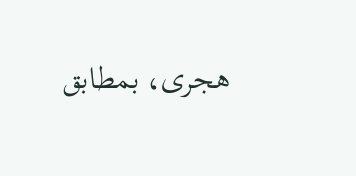هجری، بمطابق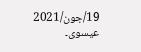19/جون/2021 عیسوی۔